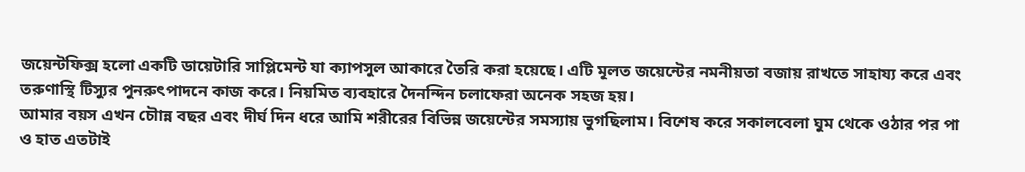জয়েন্টফিক্স হলো একটি ডায়েটারি সাপ্লিমেন্ট যা ক্যাপসুল আকারে তৈরি করা হয়েছে। এটি মূলত জয়েন্টের নমনীয়তা বজায় রাখতে সাহায্য করে এবং তরুণাস্থি টিস্যুর পুনরুৎপাদনে কাজ করে। নিয়মিত ব্যবহারে দৈনন্দিন চলাফেরা অনেক সহজ হয়।
আমার বয়স এখন চৌান্ন বছর এবং দীর্ঘ দিন ধরে আমি শরীরের বিভিন্ন জয়েন্টের সমস্যায় ভুগছিলাম। বিশেষ করে সকালবেলা ঘুম থেকে ওঠার পর পা ও হাত এতটাই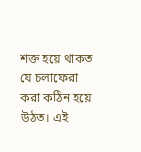শক্ত হয়ে থাকত যে চলাফেরা করা কঠিন হয়ে উঠত। এই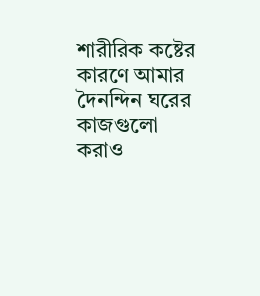শারীরিক কষ্টের কারণে আমার দৈনন্দিন ঘরের কাজগুলো করাও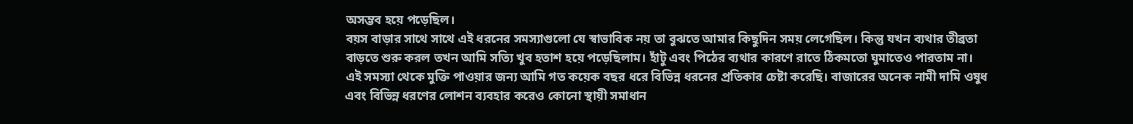অসম্ভব হয়ে পড়েছিল।
বয়স বাড়ার সাথে সাথে এই ধরনের সমস্যাগুলো যে স্বাভাবিক নয় তা বুঝতে আমার কিছুদিন সময় লেগেছিল। কিন্তু যখন ব্যথার তীব্রতা বাড়তে শুরু করল তখন আমি সত্যি খুব হতাশ হয়ে পড়েছিলাম। হাঁটু এবং পিঠের ব্যথার কারণে রাতে ঠিকমতো ঘুমাতেও পারতাম না।
এই সমস্যা থেকে মুক্তি পাওয়ার জন্য আমি গত কয়েক বছর ধরে বিভিন্ন ধরনের প্রতিকার চেষ্টা করেছি। বাজারের অনেক নামী দামি ওষুধ এবং বিভিন্ন ধরণের লোশন ব্যবহার করেও কোনো স্থায়ী সমাধান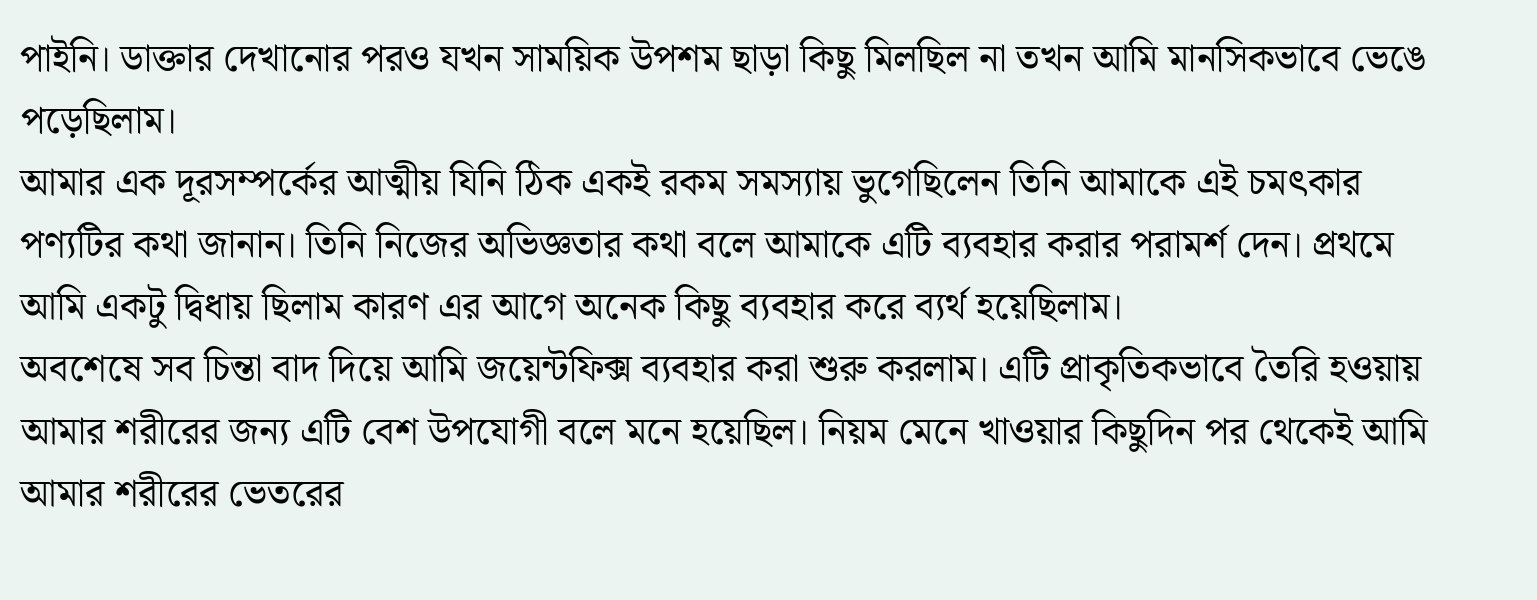পাইনি। ডাক্তার দেখানোর পরও যখন সাময়িক উপশম ছাড়া কিছু মিলছিল না তখন আমি মানসিকভাবে ভেঙে পড়েছিলাম।
আমার এক দূরসম্পর্কের আত্মীয় যিনি ঠিক একই রকম সমস্যায় ভুগেছিলেন তিনি আমাকে এই চমৎকার পণ্যটির কথা জানান। তিনি নিজের অভিজ্ঞতার কথা বলে আমাকে এটি ব্যবহার করার পরামর্শ দেন। প্রথমে আমি একটু দ্বিধায় ছিলাম কারণ এর আগে অনেক কিছু ব্যবহার করে ব্যর্থ হয়েছিলাম।
অবশেষে সব চিন্তা বাদ দিয়ে আমি জয়েন্টফিক্স ব্যবহার করা শুরু করলাম। এটি প্রাকৃতিকভাবে তৈরি হওয়ায় আমার শরীরের জন্য এটি বেশ উপযোগী বলে মনে হয়েছিল। নিয়ম মেনে খাওয়ার কিছুদিন পর থেকেই আমি আমার শরীরের ভেতরের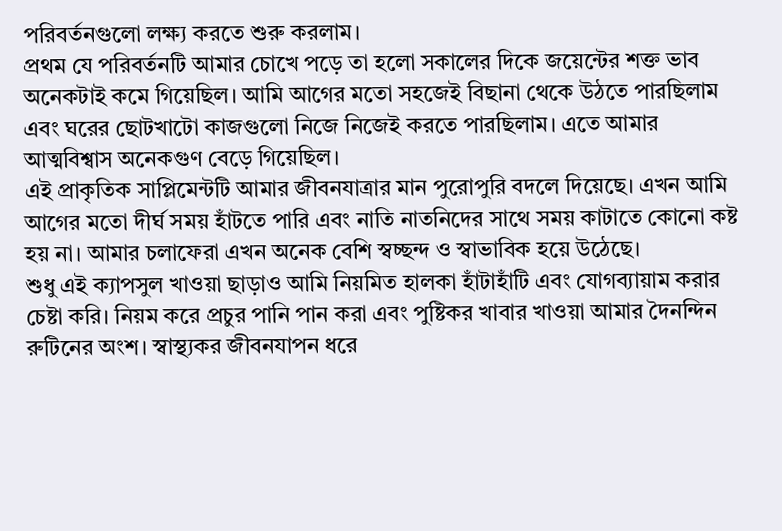পরিবর্তনগুলো লক্ষ্য করতে শুরু করলাম।
প্রথম যে পরিবর্তনটি আমার চোখে পড়ে তা হলো সকালের দিকে জয়েন্টের শক্ত ভাব অনেকটাই কমে গিয়েছিল। আমি আগের মতো সহজেই বিছানা থেকে উঠতে পারছিলাম এবং ঘরের ছোটখাটো কাজগুলো নিজে নিজেই করতে পারছিলাম। এতে আমার আত্মবিশ্বাস অনেকগুণ বেড়ে গিয়েছিল।
এই প্রাকৃতিক সাপ্লিমেন্টটি আমার জীবনযাত্রার মান পুরোপুরি বদলে দিয়েছে। এখন আমি আগের মতো দীর্ঘ সময় হাঁটতে পারি এবং নাতি নাতনিদের সাথে সময় কাটাতে কোনো কষ্ট হয় না। আমার চলাফেরা এখন অনেক বেশি স্বচ্ছন্দ ও স্বাভাবিক হয়ে উঠেছে।
শুধু এই ক্যাপসুল খাওয়া ছাড়াও আমি নিয়মিত হালকা হাঁটাহাঁটি এবং যোগব্যায়াম করার চেষ্টা করি। নিয়ম করে প্রচুর পানি পান করা এবং পুষ্টিকর খাবার খাওয়া আমার দৈনন্দিন রুটিনের অংশ। স্বাস্থ্যকর জীবনযাপন ধরে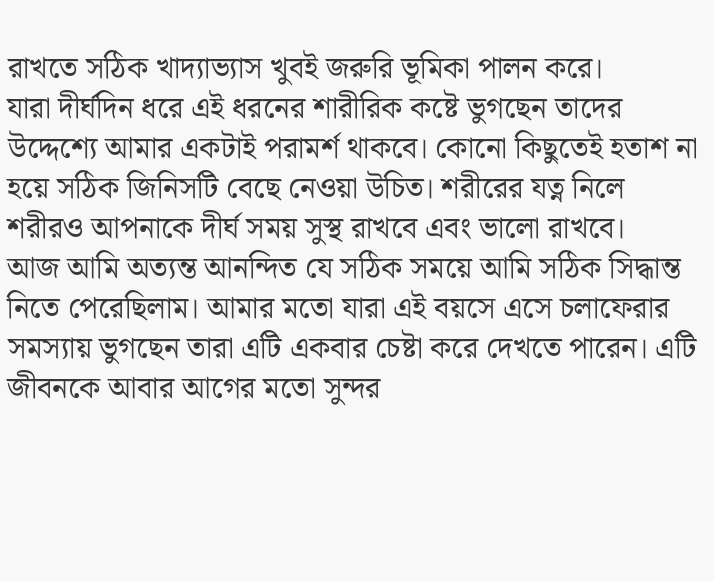রাখতে সঠিক খাদ্যাভ্যাস খুবই জরুরি ভূমিকা পালন করে।
যারা দীর্ঘদিন ধরে এই ধরনের শারীরিক কষ্টে ভুগছেন তাদের উদ্দেশ্যে আমার একটাই পরামর্শ থাকবে। কোনো কিছুতেই হতাশ না হয়ে সঠিক জিনিসটি বেছে নেওয়া উচিত। শরীরের যত্ন নিলে শরীরও আপনাকে দীর্ঘ সময় সুস্থ রাখবে এবং ভালো রাখবে।
আজ আমি অত্যন্ত আনন্দিত যে সঠিক সময়ে আমি সঠিক সিদ্ধান্ত নিতে পেরেছিলাম। আমার মতো যারা এই বয়সে এসে চলাফেরার সমস্যায় ভুগছেন তারা এটি একবার চেষ্টা করে দেখতে পারেন। এটি জীবনকে আবার আগের মতো সুন্দর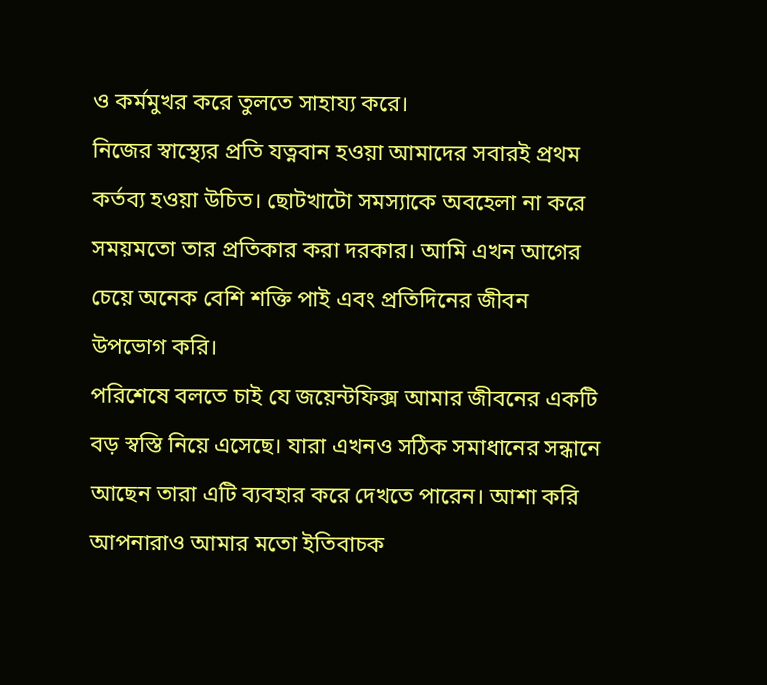ও কর্মমুখর করে তুলতে সাহায্য করে।
নিজের স্বাস্থ্যের প্রতি যত্নবান হওয়া আমাদের সবারই প্রথম কর্তব্য হওয়া উচিত। ছোটখাটো সমস্যাকে অবহেলা না করে সময়মতো তার প্রতিকার করা দরকার। আমি এখন আগের চেয়ে অনেক বেশি শক্তি পাই এবং প্রতিদিনের জীবন উপভোগ করি।
পরিশেষে বলতে চাই যে জয়েন্টফিক্স আমার জীবনের একটি বড় স্বস্তি নিয়ে এসেছে। যারা এখনও সঠিক সমাধানের সন্ধানে আছেন তারা এটি ব্যবহার করে দেখতে পারেন। আশা করি আপনারাও আমার মতো ইতিবাচক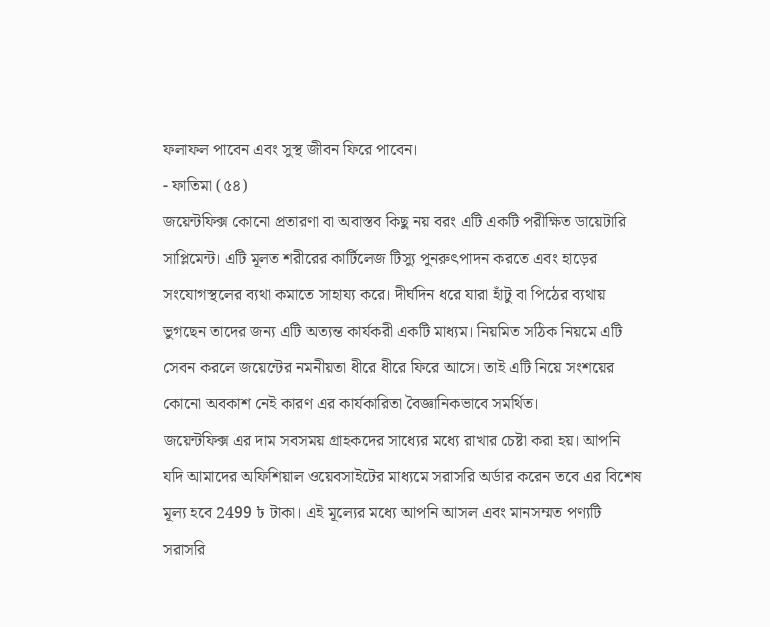ফলাফল পাবেন এবং সুস্থ জীবন ফিরে পাবেন।
- ফাতিমা (৫৪)
জয়েন্টফিক্স কোনো প্রতারণা বা অবাস্তব কিছু নয় বরং এটি একটি পরীক্ষিত ডায়েটারি সাপ্লিমেন্ট। এটি মূলত শরীরের কার্টিলেজ টিস্যু পুনরুৎপাদন করতে এবং হাড়ের সংযোগস্থলের ব্যথা কমাতে সাহায্য করে। দীর্ঘদিন ধরে যারা হাঁটু বা পিঠের ব্যথায় ভুগছেন তাদের জন্য এটি অত্যন্ত কার্যকরী একটি মাধ্যম। নিয়মিত সঠিক নিয়মে এটি সেবন করলে জয়েন্টের নমনীয়তা ধীরে ধীরে ফিরে আসে। তাই এটি নিয়ে সংশয়ের কোনো অবকাশ নেই কারণ এর কার্যকারিতা বৈজ্ঞানিকভাবে সমর্থিত।
জয়েন্টফিক্স এর দাম সবসময় গ্রাহকদের সাধ্যের মধ্যে রাখার চেষ্টা করা হয়। আপনি যদি আমাদের অফিশিয়াল ওয়েবসাইটের মাধ্যমে সরাসরি অর্ডার করেন তবে এর বিশেষ মূল্য হবে 2499 ৳ টাকা। এই মূল্যের মধ্যে আপনি আসল এবং মানসম্মত পণ্যটি সরাসরি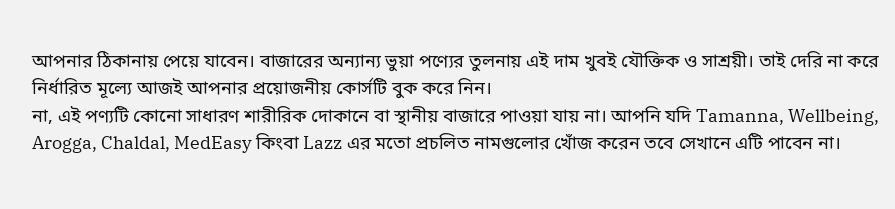আপনার ঠিকানায় পেয়ে যাবেন। বাজারের অন্যান্য ভুয়া পণ্যের তুলনায় এই দাম খুবই যৌক্তিক ও সাশ্রয়ী। তাই দেরি না করে নির্ধারিত মূল্যে আজই আপনার প্রয়োজনীয় কোর্সটি বুক করে নিন।
না, এই পণ্যটি কোনো সাধারণ শারীরিক দোকানে বা স্থানীয় বাজারে পাওয়া যায় না। আপনি যদি Tamanna, Wellbeing, Arogga, Chaldal, MedEasy কিংবা Lazz এর মতো প্রচলিত নামগুলোর খোঁজ করেন তবে সেখানে এটি পাবেন না।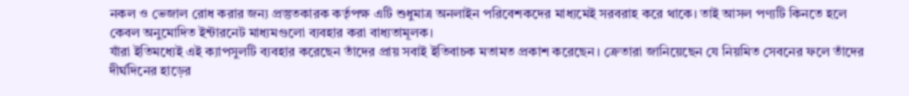নকল ও ভেজাল রোধ করার জন্য প্রস্তুতকারক কর্তৃপক্ষ এটি শুধুমাত্র অনলাইন পরিবেশকদের মাধ্যমেই সরবরাহ করে থাকে। তাই আসল পণ্যটি কিনতে হলে কেবল অনুমোদিত ইন্টারনেট মাধ্যমগুলো ব্যবহার করা বাধ্যতামূলক।
যাঁরা ইতিমধ্যেই এই ক্যাপসুলটি ব্যবহার করেছেন তাঁদের প্রায় সবাই ইতিবাচক মতামত প্রকাশ করেছেন। ক্রেতারা জানিয়েছেন যে নিয়মিত সেবনের ফলে তাঁদের দীর্ঘদিনের হাড়ের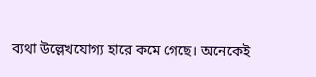ব্যথা উল্লেখযোগ্য হারে কমে গেছে। অনেকেই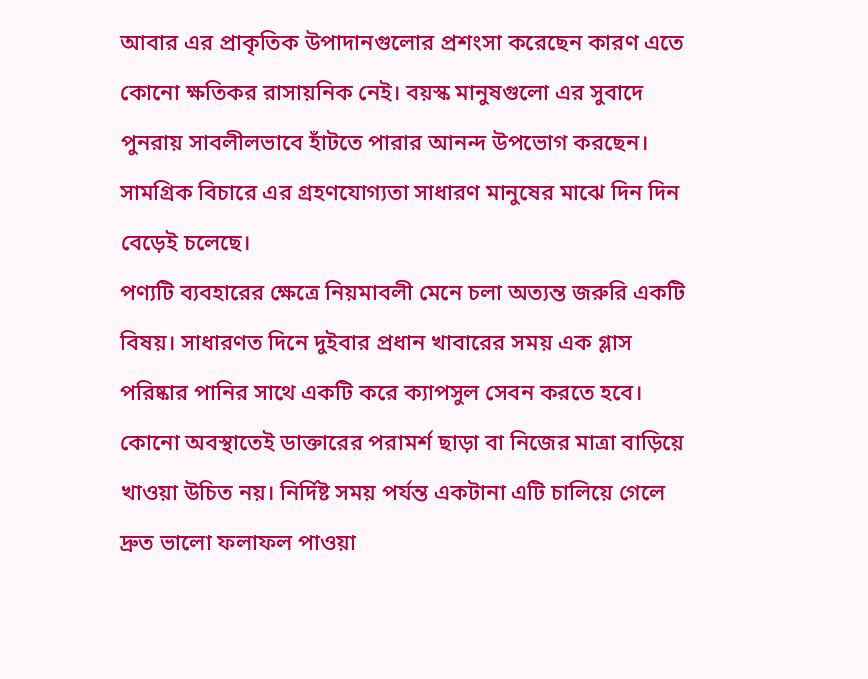আবার এর প্রাকৃতিক উপাদানগুলোর প্রশংসা করেছেন কারণ এতে কোনো ক্ষতিকর রাসায়নিক নেই। বয়স্ক মানুষগুলো এর সুবাদে পুনরায় সাবলীলভাবে হাঁটতে পারার আনন্দ উপভোগ করছেন। সামগ্রিক বিচারে এর গ্রহণযোগ্যতা সাধারণ মানুষের মাঝে দিন দিন বেড়েই চলেছে।
পণ্যটি ব্যবহারের ক্ষেত্রে নিয়মাবলী মেনে চলা অত্যন্ত জরুরি একটি বিষয়। সাধারণত দিনে দুইবার প্রধান খাবারের সময় এক গ্লাস পরিষ্কার পানির সাথে একটি করে ক্যাপসুল সেবন করতে হবে। কোনো অবস্থাতেই ডাক্তারের পরামর্শ ছাড়া বা নিজের মাত্রা বাড়িয়ে খাওয়া উচিত নয়। নির্দিষ্ট সময় পর্যন্ত একটানা এটি চালিয়ে গেলে দ্রুত ভালো ফলাফল পাওয়া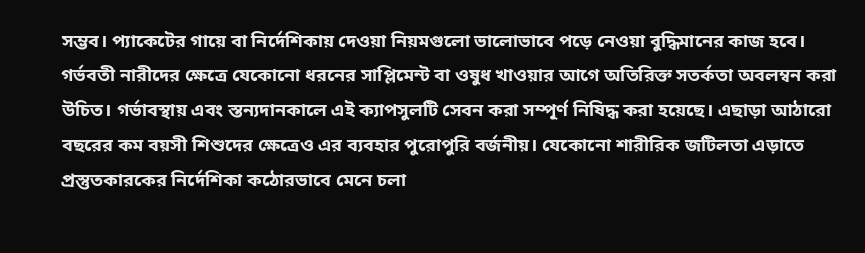সম্ভব। প্যাকেটের গায়ে বা নির্দেশিকায় দেওয়া নিয়মগুলো ভালোভাবে পড়ে নেওয়া বুদ্ধিমানের কাজ হবে।
গর্ভবতী নারীদের ক্ষেত্রে যেকোনো ধরনের সাপ্লিমেন্ট বা ওষুধ খাওয়ার আগে অতিরিক্ত সতর্কতা অবলম্বন করা উচিত। গর্ভাবস্থায় এবং স্তন্যদানকালে এই ক্যাপসুলটি সেবন করা সম্পূর্ণ নিষিদ্ধ করা হয়েছে। এছাড়া আঠারো বছরের কম বয়সী শিশুদের ক্ষেত্রেও এর ব্যবহার পুরোপুরি বর্জনীয়। যেকোনো শারীরিক জটিলতা এড়াতে প্রস্তুতকারকের নির্দেশিকা কঠোরভাবে মেনে চলা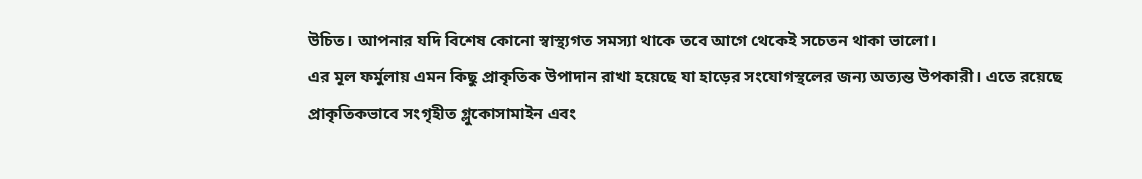উচিত। আপনার যদি বিশেষ কোনো স্বাস্থ্যগত সমস্যা থাকে তবে আগে থেকেই সচেতন থাকা ভালো।
এর মূল ফর্মুলায় এমন কিছু প্রাকৃতিক উপাদান রাখা হয়েছে যা হাড়ের সংযোগস্থলের জন্য অত্যন্ত উপকারী। এতে রয়েছে প্রাকৃতিকভাবে সংগৃহীত গ্লুকোসামাইন এবং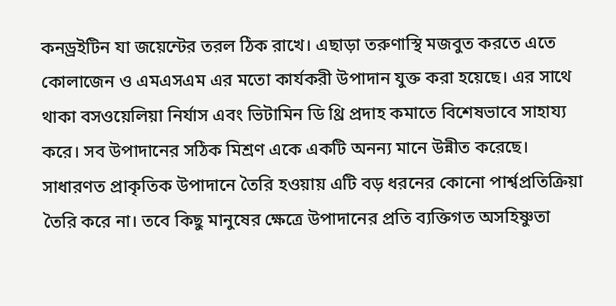কনড্রইটিন যা জয়েন্টের তরল ঠিক রাখে। এছাড়া তরুণাস্থি মজবুত করতে এতে কোলাজেন ও এমএসএম এর মতো কার্যকরী উপাদান যুক্ত করা হয়েছে। এর সাথে থাকা বসওয়েলিয়া নির্যাস এবং ভিটামিন ডি থ্রি প্রদাহ কমাতে বিশেষভাবে সাহায্য করে। সব উপাদানের সঠিক মিশ্রণ একে একটি অনন্য মানে উন্নীত করেছে।
সাধারণত প্রাকৃতিক উপাদানে তৈরি হওয়ায় এটি বড় ধরনের কোনো পার্শ্বপ্রতিক্রিয়া তৈরি করে না। তবে কিছু মানুষের ক্ষেত্রে উপাদানের প্রতি ব্যক্তিগত অসহিষ্ণুতা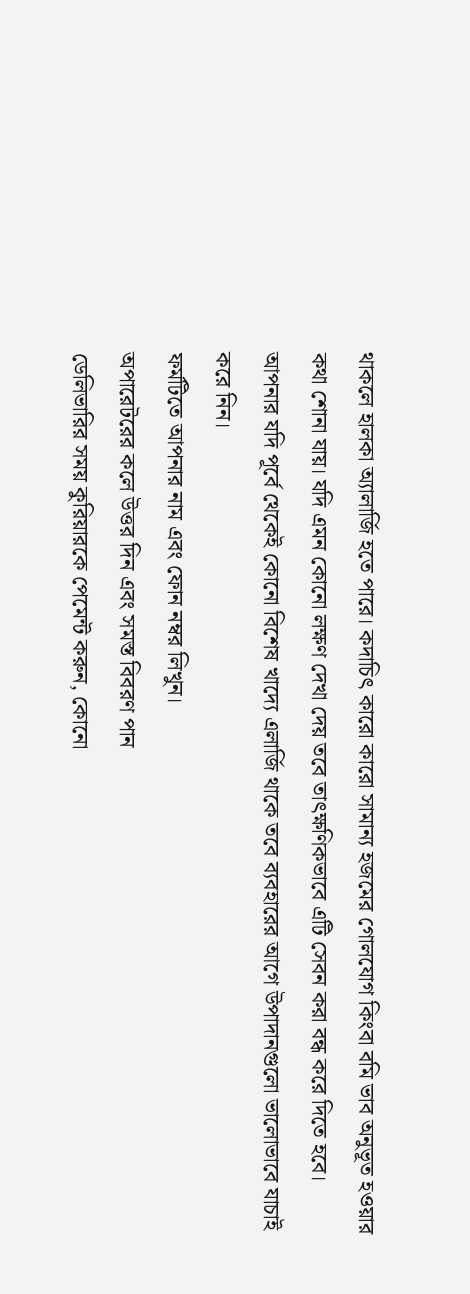থাকলে হালকা অ্যালার্জি হতে পারে। কদাচিৎ কারো কারো সামান্য হজমের গোলযোগ কিংবা বমি ভাব অনুভূত হওয়ার কথা শোনা যায়। যদি এমন কোনো লক্ষণ দেখা দেয় তবে তাৎক্ষণিকভাবে এটি সেবন করা বন্ধ করে দিতে হবে। আপনার যদি পূর্বে থেকেই কোনো বিশেষ খাদ্যে এলার্জি থাকে তবে ব্যবহারের আগে উপাদানগুলো ভালোভাবে যাচাই করে নিন।
ফর্মটিতে আপনার নাম এবং ফোন নম্বর লিখুন।
অপারেটরের কলে উত্তর দিন এবং সমস্ত বিবরণ পান
ডেলিভারির সময় কুরিয়ারকে পেমেন্ট করুন, কোনো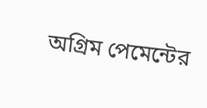অগ্রিম পেমেন্টের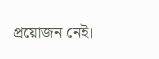প্রয়োজন নেই।